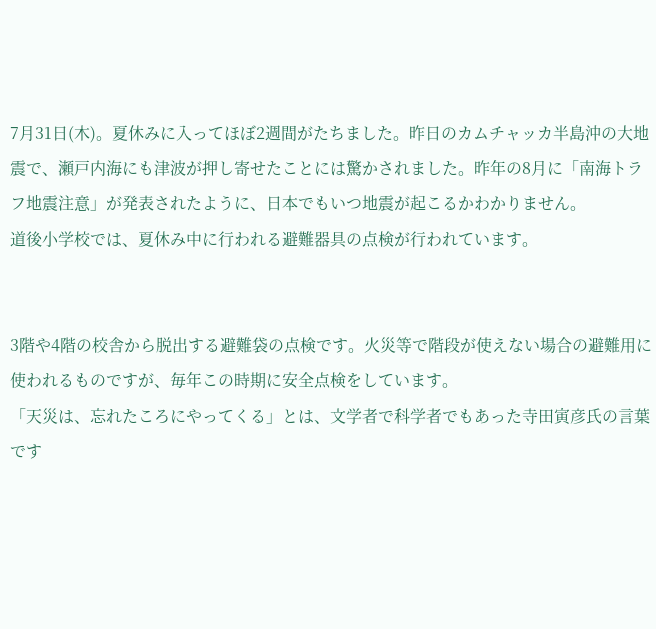7月31日(木)。夏休みに入ってほぼ2週間がたちました。昨日のカムチャッカ半島沖の大地震で、瀬戸内海にも津波が押し寄せたことには驚かされました。昨年の8月に「南海トラフ地震注意」が発表されたように、日本でもいつ地震が起こるかわかりません。
道後小学校では、夏休み中に行われる避難器具の点検が行われています。


3階や4階の校舎から脱出する避難袋の点検です。火災等で階段が使えない場合の避難用に使われるものですが、毎年この時期に安全点検をしています。
「天災は、忘れたころにやってくる」とは、文学者で科学者でもあった寺田寅彦氏の言葉です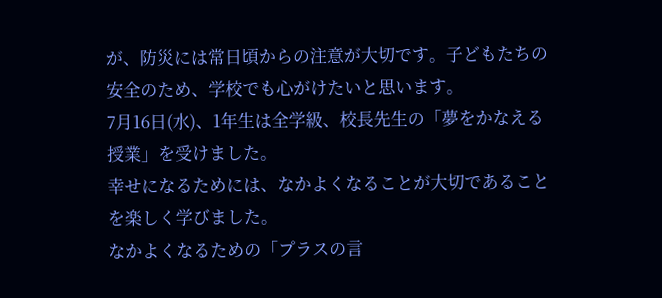が、防災には常日頃からの注意が大切です。子どもたちの安全のため、学校でも心がけたいと思います。
7月16日(水)、1年生は全学級、校長先生の「夢をかなえる授業」を受けました。
幸せになるためには、なかよくなることが大切であることを楽しく学びました。
なかよくなるための「プラスの言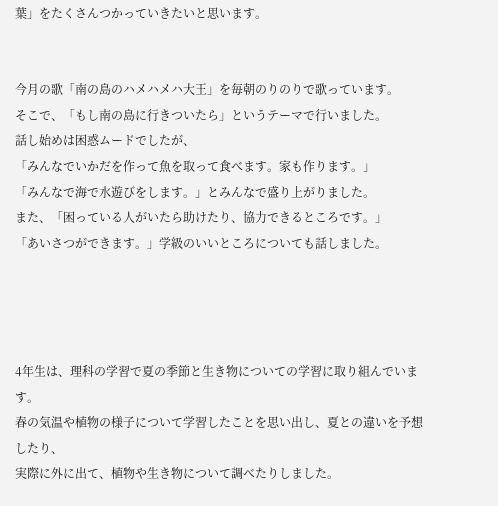葉」をたくさんつかっていきたいと思います。


今月の歌「南の島のハメハメハ大王」を毎朝のりのりで歌っています。
そこで、「もし南の島に行きついたら」というテーマで行いました。
話し始めは困惑ムードでしたが、
「みんなでいかだを作って魚を取って食べます。家も作ります。」
「みんなで海で水遊びをします。」とみんなで盛り上がりました。
また、「困っている人がいたら助けたり、協力できるところです。」
「あいさつができます。」学級のいいところについても話しました。




4年生は、理科の学習で夏の季節と生き物についての学習に取り組んでいます。
春の気温や植物の様子について学習したことを思い出し、夏との違いを予想したり、
実際に外に出て、植物や生き物について調べたりしました。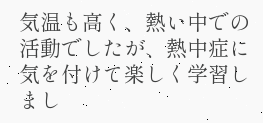気温も高く、熱い中での活動でしたが、熱中症に気を付けて楽しく学習しまし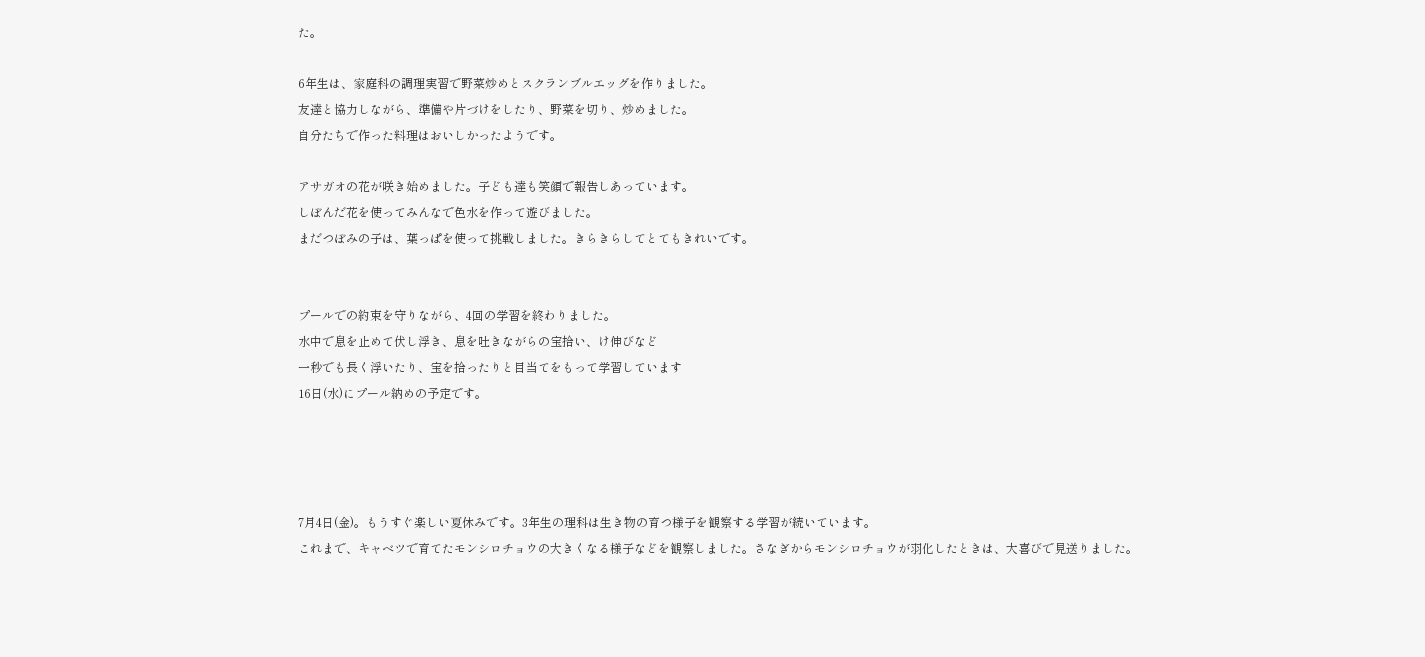た。

6年生は、家庭科の調理実習で野菜炒めとスクランブルエッグを作りました。
友達と協力しながら、準備や片づけをしたり、野菜を切り、炒めました。
自分たちで作った料理はおいしかったようです。

アサガオの花が咲き始めました。子ども達も笑顔で報告しあっています。
しぼんだ花を使ってみんなで色水を作って遊びました。
まだつぼみの子は、葉っぱを使って挑戦しました。きらきらしてとてもきれいです。


プールでの約束を守りながら、4回の学習を終わりました。
水中で息を止めて伏し浮き、息を吐きながらの宝拾い、け伸びなど
一秒でも長く浮いたり、宝を拾ったりと目当てをもって学習しています
16日(水)にプール納めの予定です。




7月4日(金)。もうすぐ楽しい夏休みです。3年生の理科は生き物の育つ様子を観察する学習が続いています。
これまで、キャベツで育てたモンシロチョウの大きくなる様子などを観察しました。さなぎからモンシロチョウが羽化したときは、大喜びで見送りました。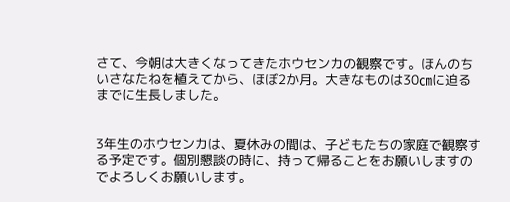さて、今朝は大きくなってきたホウセンカの観察です。ほんのちいさなたねを植えてから、ほぼ2か月。大きなものは30㎝に迫るまでに生長しました。


3年生のホウセンカは、夏休みの間は、子どもたちの家庭で観察する予定です。個別懇談の時に、持って帰ることをお願いしますのでよろしくお願いします。